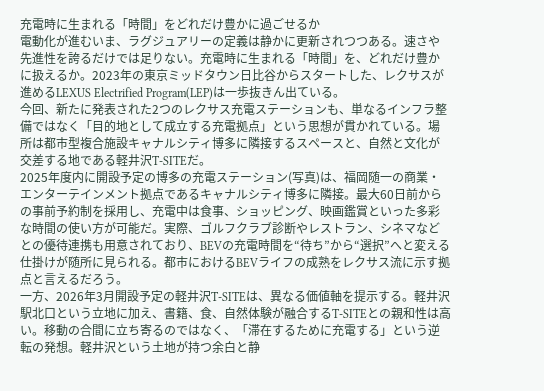充電時に生まれる「時間」をどれだけ豊かに過ごせるか
電動化が進むいま、ラグジュアリーの定義は静かに更新されつつある。速さや先進性を誇るだけでは足りない。充電時に生まれる「時間」を、どれだけ豊かに扱えるか。2023年の東京ミッドタウン日比谷からスタートした、レクサスが進めるLEXUS Electrified Program(LEP)は一歩抜きん出ている。
今回、新たに発表された2つのレクサス充電ステーションも、単なるインフラ整備ではなく「目的地として成立する充電拠点」という思想が貫かれている。場所は都市型複合施設キャナルシティ博多に隣接するスペースと、自然と文化が交差する地である軽井沢T-SITEだ。
2025年度内に開設予定の博多の充電ステーション(写真)は、福岡随一の商業・エンターテインメント拠点であるキャナルシティ博多に隣接。最大60日前からの事前予約制を採用し、充電中は食事、ショッピング、映画鑑賞といった多彩な時間の使い方が可能だ。実際、ゴルフクラブ診断やレストラン、シネマなどとの優待連携も用意されており、BEVの充電時間を“待ち”から“選択”へと変える仕掛けが随所に見られる。都市におけるBEVライフの成熟をレクサス流に示す拠点と言えるだろう。
一方、2026年3月開設予定の軽井沢T-SITEは、異なる価値軸を提示する。軽井沢駅北口という立地に加え、書籍、食、自然体験が融合するT-SITEとの親和性は高い。移動の合間に立ち寄るのではなく、「滞在するために充電する」という逆転の発想。軽井沢という土地が持つ余白と静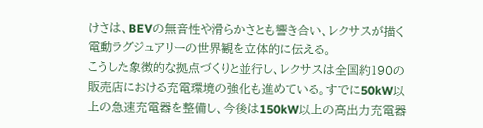けさは、BEVの無音性や滑らかさとも響き合い、レクサスが描く電動ラグジュアリーの世界観を立体的に伝える。
こうした象徴的な拠点づくりと並行し、レクサスは全国約190の販売店における充電環境の強化も進めている。すでに50kW以上の急速充電器を整備し、今後は150kW以上の高出力充電器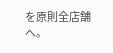を原則全店舗へ。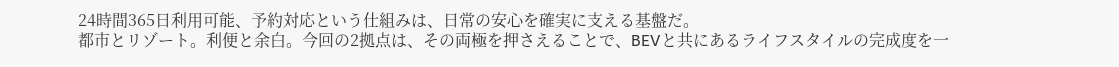24時間365日利用可能、予約対応という仕組みは、日常の安心を確実に支える基盤だ。
都市とリゾート。利便と余白。今回の2拠点は、その両極を押さえることで、BEVと共にあるライフスタイルの完成度を一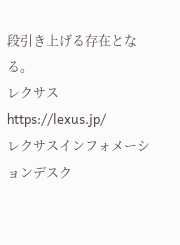段引き上げる存在となる。
レクサス
https://lexus.jp/
レクサスインフォメーションデスク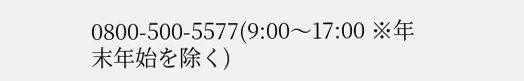0800-500-5577(9:00〜17:00 ※年末年始を除く)